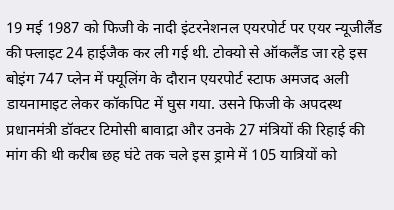19 मई 1987 को फिजी के नादी इंटरनेशनल एयरपोर्ट पर एयर न्यूजीलैंड की फ्लाइट 24 हाईजैक कर ली गई थी. टोक्यो से ऑकलैंड जा रहे इस बोइंग 747 प्लेन में फ्यूलिंग के दौरान एयरपोर्ट स्टाफ अमजद अली डायनामाइट लेकर कॉकपिट में घुस गया. उसने फिजी के अपदस्थ प्रधानमंत्री डॉक्टर टिमोसी बावाद्रा और उनके 27 मंत्रियों की रिहाई की मांग की थी करीब छह घंटे तक चले इस ड्रामे में 105 यात्रियों को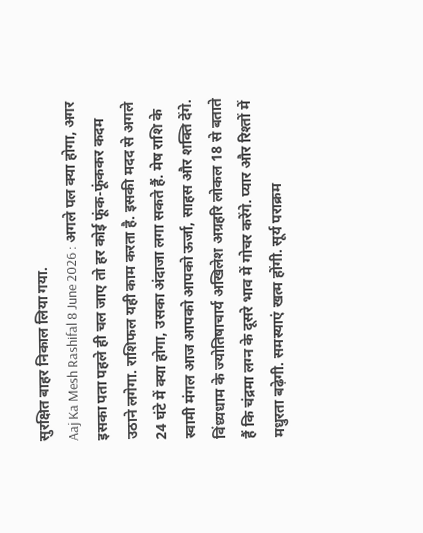सुरक्षित बाहर निकाल लिया गया.
Aaj Ka Mesh Rashifal 8 June 2026 : अगले पल क्या होगा, अगर इसका पता पहले ही चल जाए तो हर कोई फूंक-फूंककर कदम उठाने लगेगा. राशिफल यही काम करता है. इसकी मदद से अगले 24 घंटे में क्या होगा, उसका अंदाजा लगा सकते हैं. मेष राशि के स्वामी मंगल आज आपको आपको ऊर्जा, साहस और शक्ति देंगे. विंध्यधाम के ज्योतिषाचार्य अखिलेश अग्रहरि लोकल 18 से बताते हैं कि चंद्रमा लग्न के दूसरे भाव में गोचर करेंगे. प्यार और रिश्तों में मधुरता बढ़ेगी. समस्याएं खत्म होंगी. सूर्य पराक्रम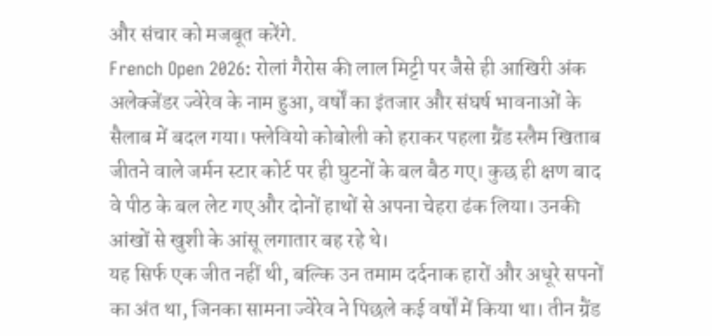और संचार को मजबूत करेंगे.
French Open 2026: रोलां गैरोस की लाल मिट्टी पर जैसे ही आखिरी अंक अलेक्जेंडर ज्वेरेव के नाम हुआ, वर्षों का इंतजार और संघर्ष भावनाओं के सैलाब में बदल गया। फ्लेवियो कोबोली को हराकर पहला ग्रैंड स्लैम खिताब जीतने वाले जर्मन स्टार कोर्ट पर ही घुटनों के बल बैठ गए। कुछ ही क्षण बाद वे पीठ के बल लेट गए और दोनों हाथों से अपना चेहरा ढंक लिया। उनकी आंखों से खुशी के आंसू लगातार बह रहे थे।
यह सिर्फ एक जीत नहीं थी, बल्कि उन तमाम दर्दनाक हारों और अधूरे सपनों का अंत था, जिनका सामना ज्वेरेव ने पिछले कई वर्षों में किया था। तीन ग्रैंड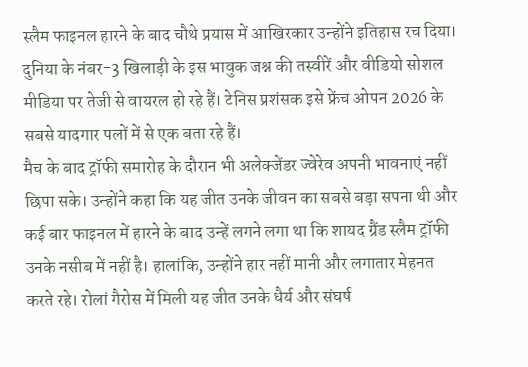स्लैम फाइनल हारने के बाद चौथे प्रयास में आखिरकार उन्होंने इतिहास रच दिया। दुनिया के नंबर-3 खिलाड़ी के इस भावुक जश्न की तस्वीरें और वीडियो सोशल मीडिया पर तेजी से वायरल हो रहे हैं। टेनिस प्रशंसक इसे फ्रेंच ओपन 2026 के सबसे यादगार पलों में से एक बता रहे हैं।
मैच के बाद ट्रॉफी समारोह के दौरान भी अलेक्जेंडर ज्वेरेव अपनी भावनाएं नहीं छिपा सके। उन्होंने कहा कि यह जीत उनके जीवन का सबसे बड़ा सपना थी और कई बार फाइनल में हारने के बाद उन्हें लगने लगा था कि शायद ग्रैंड स्लैम ट्रॉफी उनके नसीब में नहीं है। हालांकि, उन्होंने हार नहीं मानी और लगातार मेहनत करते रहे। रोलां गैरोस में मिली यह जीत उनके धैर्य और संघर्ष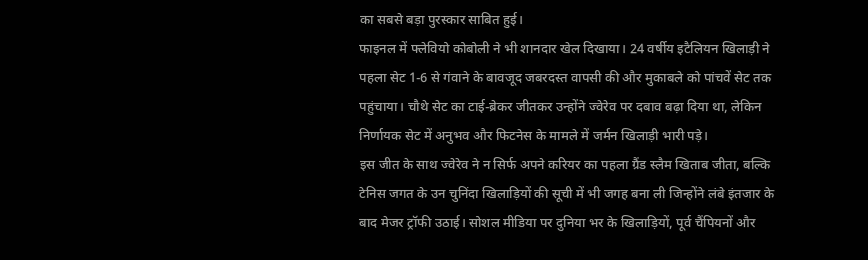का सबसे बड़ा पुरस्कार साबित हुई।
फाइनल में फ्लेवियो कोबोली ने भी शानदार खेल दिखाया। 24 वर्षीय इटैलियन खिलाड़ी ने पहला सेट 1-6 से गंवाने के बावजूद जबरदस्त वापसी की और मुकाबले को पांचवें सेट तक पहुंचाया। चौथे सेट का टाई-ब्रेकर जीतकर उन्होंने ज्वेरेव पर दबाव बढ़ा दिया था, लेकिन निर्णायक सेट में अनुभव और फिटनेस के मामले में जर्मन खिलाड़ी भारी पड़े।
इस जीत के साथ ज्वेरेव ने न सिर्फ अपने करियर का पहला ग्रैंड स्लैम खिताब जीता, बल्कि टेनिस जगत के उन चुनिंदा खिलाड़ियों की सूची में भी जगह बना ली जिन्होंने लंबे इंतजार के बाद मेजर ट्रॉफी उठाई। सोशल मीडिया पर दुनिया भर के खिलाड़ियों, पूर्व चैंपियनों और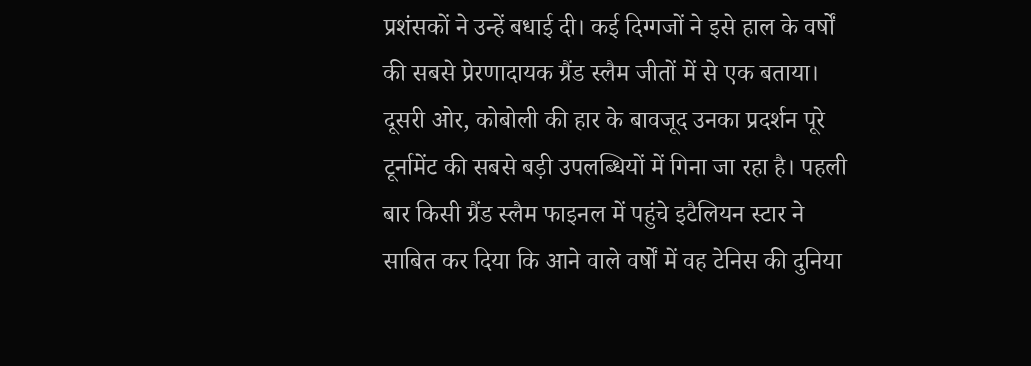प्रशंसकों ने उन्हें बधाई दी। कई दिग्गजों ने इसे हाल के वर्षों की सबसे प्रेरणादायक ग्रैंड स्लैम जीतों में से एक बताया।
दूसरी ओर, कोबोली की हार के बावजूद उनका प्रदर्शन पूरे टूर्नामेंट की सबसे बड़ी उपलब्धियों में गिना जा रहा है। पहली बार किसी ग्रैंड स्लैम फाइनल में पहुंचे इटैलियन स्टार ने साबित कर दिया कि आने वाले वर्षों में वह टेनिस की दुनिया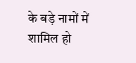के बड़े नामों में शामिल हो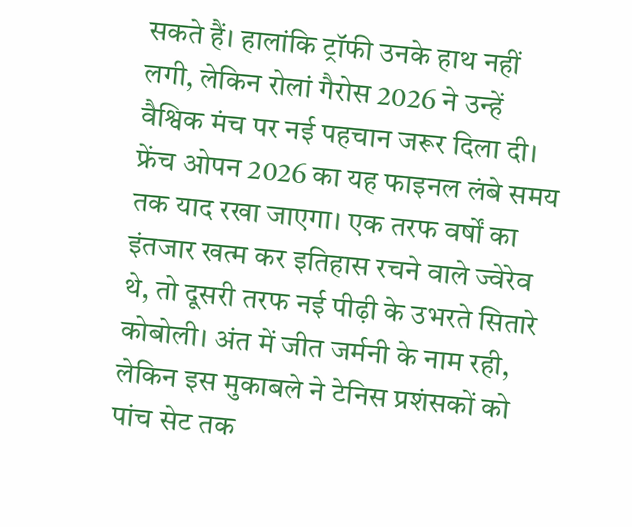सकते हैं। हालांकि ट्रॉफी उनके हाथ नहीं लगी, लेकिन रोलां गैरोस 2026 ने उन्हें वैश्विक मंच पर नई पहचान जरूर दिला दी।
फ्रेंच ओपन 2026 का यह फाइनल लंबे समय तक याद रखा जाएगा। एक तरफ वर्षों का इंतजार खत्म कर इतिहास रचने वाले ज्वेरेव थे, तो दूसरी तरफ नई पीढ़ी के उभरते सितारे कोबोली। अंत में जीत जर्मनी के नाम रही, लेकिन इस मुकाबले ने टेनिस प्रशंसकों को पांच सेट तक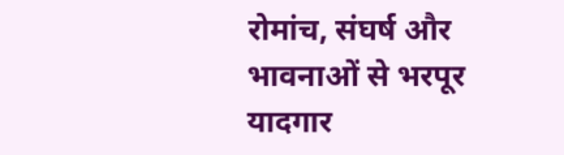रोमांच, संघर्ष और भावनाओं से भरपूर यादगार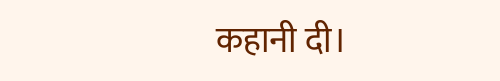कहानी दी।